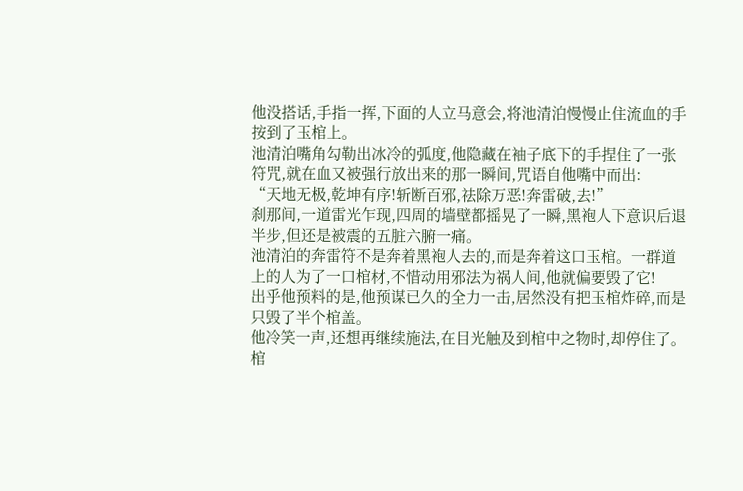他没搭话,手指一挥,下面的人立马意会,将池清泊慢慢止住流血的手按到了玉棺上。
池清泊嘴角勾勒出冰冷的弧度,他隐藏在袖子底下的手捏住了一张符咒,就在血又被强行放出来的那一瞬间,咒语自他嘴中而出:
“天地无极,乾坤有序!斩断百邪,祛除万恶!奔雷破,去!”
刹那间,一道雷光乍现,四周的墙壁都摇晃了一瞬,黑袍人下意识后退半步,但还是被震的五脏六腑一痛。
池清泊的奔雷符不是奔着黑袍人去的,而是奔着这口玉棺。一群道上的人为了一口棺材,不惜动用邪法为祸人间,他就偏要毁了它!
出乎他预料的是,他预谋已久的全力一击,居然没有把玉棺炸碎,而是只毁了半个棺盖。
他冷笑一声,还想再继续施法,在目光触及到棺中之物时,却停住了。
棺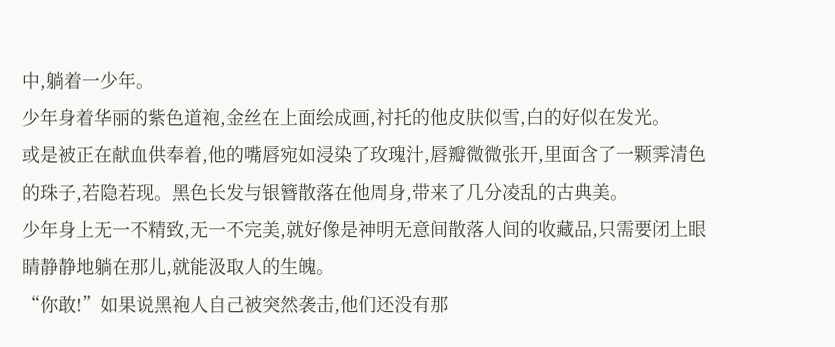中,躺着一少年。
少年身着华丽的紫色道袍,金丝在上面绘成画,衬托的他皮肤似雪,白的好似在发光。
或是被正在献血供奉着,他的嘴唇宛如浸染了玫瑰汁,唇瓣微微张开,里面含了一颗霁清色的珠子,若隐若现。黑色长发与银簪散落在他周身,带来了几分凌乱的古典美。
少年身上无一不精致,无一不完美,就好像是神明无意间散落人间的收藏品,只需要闭上眼睛静静地躺在那儿,就能汲取人的生魄。
“你敢!”如果说黑袍人自己被突然袭击,他们还没有那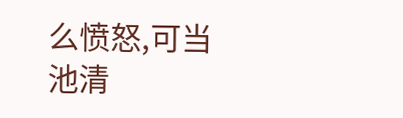么愤怒,可当池清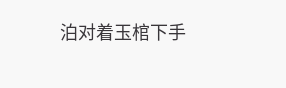泊对着玉棺下手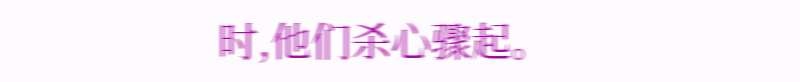时,他们杀心骤起。